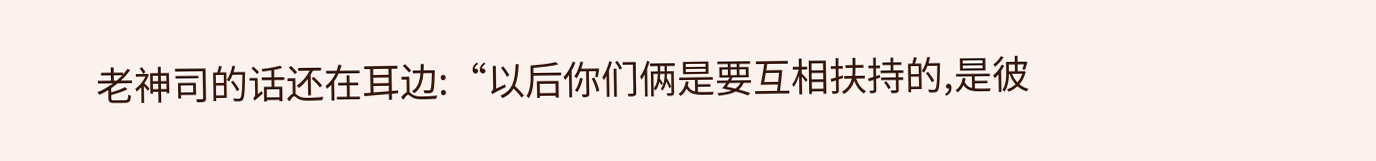老神司的话还在耳边:“以后你们俩是要互相扶持的,是彼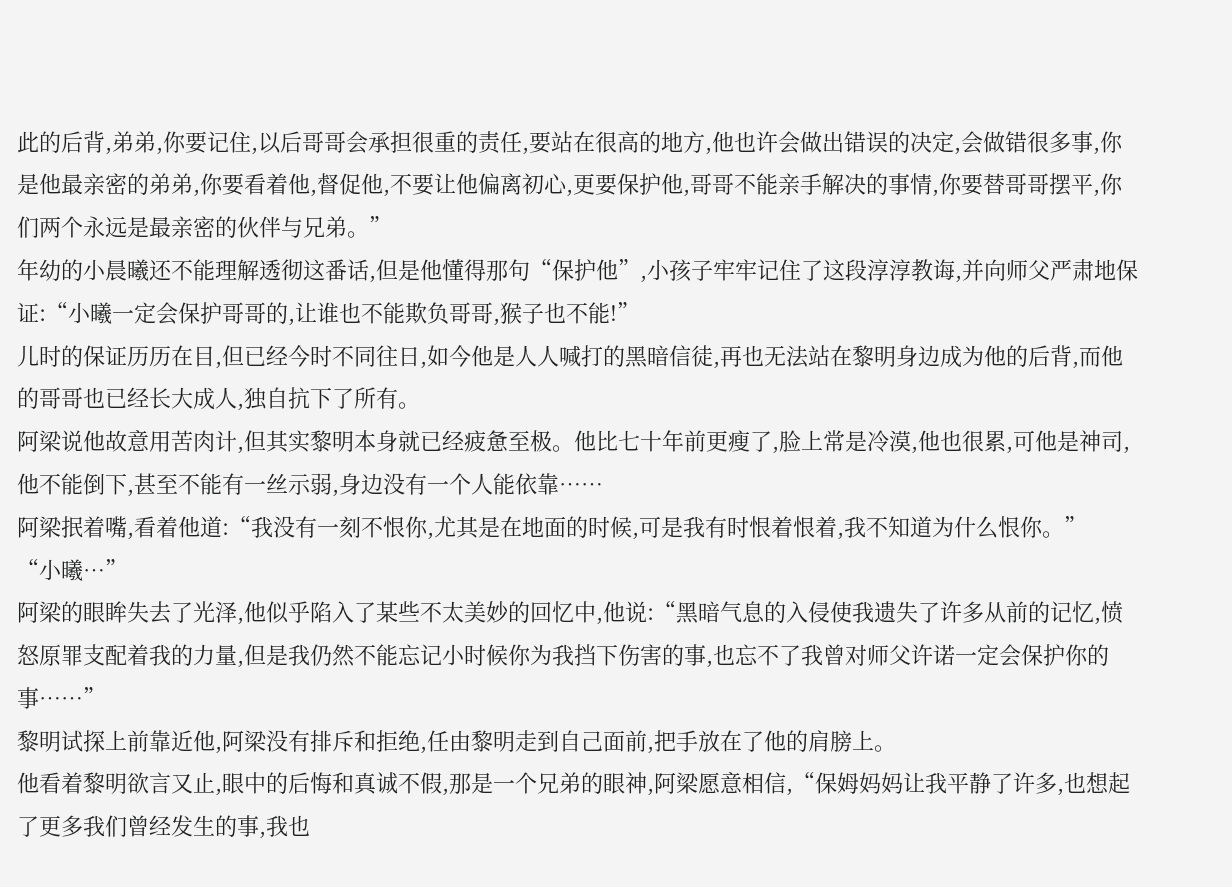此的后背,弟弟,你要记住,以后哥哥会承担很重的责任,要站在很高的地方,他也许会做出错误的决定,会做错很多事,你是他最亲密的弟弟,你要看着他,督促他,不要让他偏离初心,更要保护他,哥哥不能亲手解决的事情,你要替哥哥摆平,你们两个永远是最亲密的伙伴与兄弟。”
年幼的小晨曦还不能理解透彻这番话,但是他懂得那句“保护他”,小孩子牢牢记住了这段淳淳教诲,并向师父严肃地保证:“小曦一定会保护哥哥的,让谁也不能欺负哥哥,猴子也不能!”
儿时的保证历历在目,但已经今时不同往日,如今他是人人喊打的黑暗信徒,再也无法站在黎明身边成为他的后背,而他的哥哥也已经长大成人,独自抗下了所有。
阿梁说他故意用苦肉计,但其实黎明本身就已经疲惫至极。他比七十年前更瘦了,脸上常是冷漠,他也很累,可他是神司,他不能倒下,甚至不能有一丝示弱,身边没有一个人能依靠……
阿梁抿着嘴,看着他道:“我没有一刻不恨你,尤其是在地面的时候,可是我有时恨着恨着,我不知道为什么恨你。”
“小曦…”
阿梁的眼眸失去了光泽,他似乎陷入了某些不太美妙的回忆中,他说:“黑暗气息的入侵使我遗失了许多从前的记忆,愤怒原罪支配着我的力量,但是我仍然不能忘记小时候你为我挡下伤害的事,也忘不了我曾对师父许诺一定会保护你的事……”
黎明试探上前靠近他,阿梁没有排斥和拒绝,任由黎明走到自己面前,把手放在了他的肩膀上。
他看着黎明欲言又止,眼中的后悔和真诚不假,那是一个兄弟的眼神,阿梁愿意相信,“保姆妈妈让我平静了许多,也想起了更多我们曾经发生的事,我也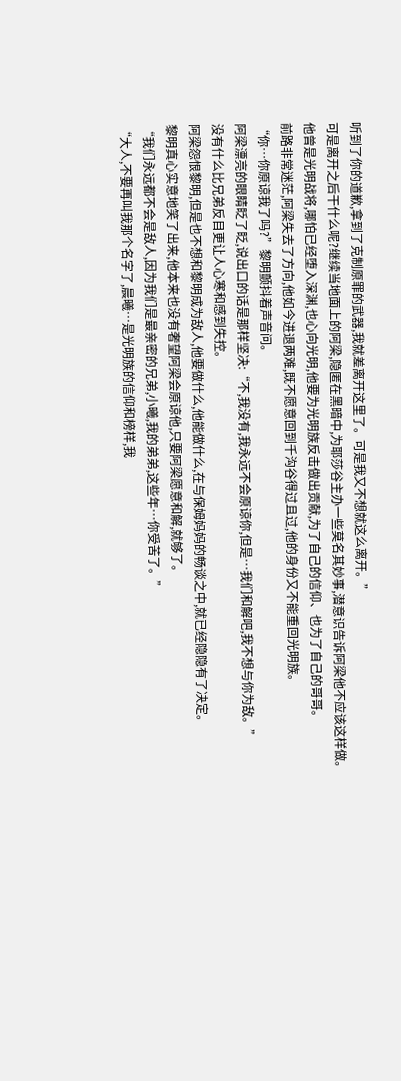听到了你的道歉,拿到了克制原罪的武器,我就差离开这里了。可是我又不想就这么离开。”
可是离开之后干什么呢?继续当地面上的阿梁,隐匿在黑暗中,为耶莎谷主办一些莫名其妙事,潜意识告诉阿梁他不应该这样做。
他曾是光明战将,哪怕已经堕入深渊,也心向光明,他要为光明族反击做出贡献,为了自己的信仰、也为了自己的哥哥。
前路非常迷茫,阿梁失去了方向,他如今进退两难,既不愿意回到千沟谷得过且过,他的身份又不能重回光明族。
“你…你原谅我了吗?”黎明颤抖着声音问。
阿梁漂亮的眼睛眨了眨,说出口的话是那样坚决:“不,我没有,我永远不会原谅你,但是…我们和解吧,我不想与你为敌。”
没有什么比兄弟反目更让人心寒和感到失控。
阿梁怨恨黎明,但是也不想和黎明成为敌人,他要做什么,他能做什么,在与保姆妈妈的畅谈之中,就已经隐隐有了决定。
黎明真心实意地笑了出来,他本来也没有奢望阿梁会原谅他,只要阿梁愿意和解,就够了。
“我们永远都不会是敌人,因为我们是最亲密的兄弟,小曦,我的弟弟,这些年…你受苦了。”
“大人,不要再叫我那个名字了,晨曦…是光明族的信仰和榜样,我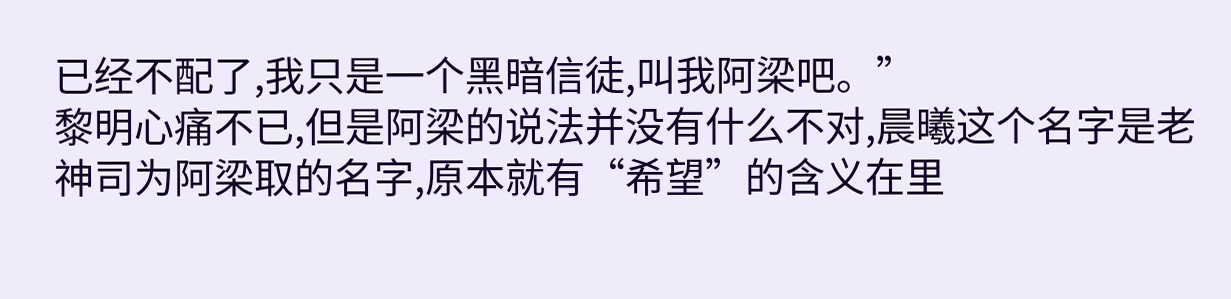已经不配了,我只是一个黑暗信徒,叫我阿梁吧。”
黎明心痛不已,但是阿梁的说法并没有什么不对,晨曦这个名字是老神司为阿梁取的名字,原本就有“希望”的含义在里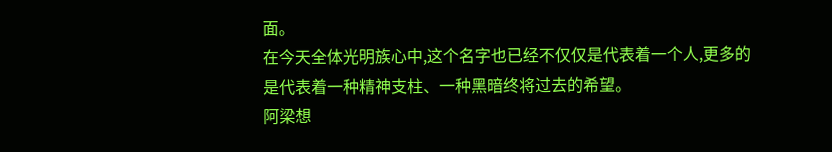面。
在今天全体光明族心中,这个名字也已经不仅仅是代表着一个人,更多的是代表着一种精神支柱、一种黑暗终将过去的希望。
阿梁想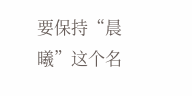要保持“晨曦”这个名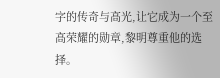字的传奇与高光,让它成为一个至高荣耀的勋章,黎明尊重他的选择。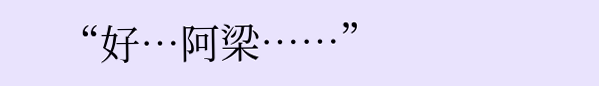“好…阿梁……”